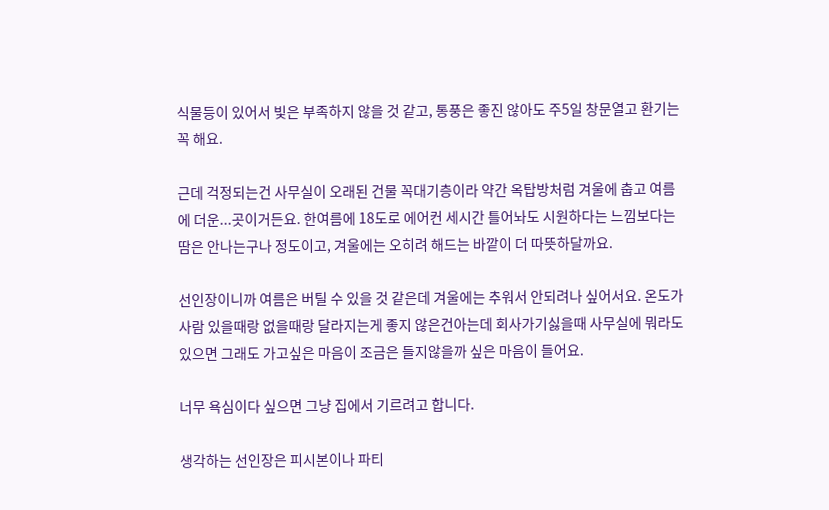식물등이 있어서 빛은 부족하지 않을 것 같고, 통풍은 좋진 않아도 주5일 창문열고 환기는 꼭 해요.

근데 걱정되는건 사무실이 오래된 건물 꼭대기층이라 약간 옥탑방처럼 겨울에 춥고 여름에 더운...곳이거든요. 한여름에 18도로 에어컨 세시간 틀어놔도 시원하다는 느낌보다는 땀은 안나는구나 정도이고, 겨울에는 오히려 해드는 바깥이 더 따뜻하달까요.

선인장이니까 여름은 버틸 수 있을 것 같은데 겨울에는 추워서 안되려나 싶어서요. 온도가 사람 있을때랑 없을때랑 달라지는게 좋지 않은건아는데 회사가기싫을때 사무실에 뭐라도 있으면 그래도 가고싶은 마음이 조금은 들지않을까 싶은 마음이 들어요.

너무 욕심이다 싶으면 그냥 집에서 기르려고 합니다.

생각하는 선인장은 피시본이나 파티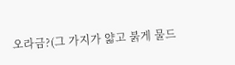오라금?(그 가지가 얇고 붉게 물드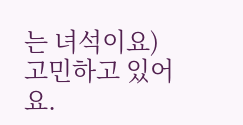는 녀석이요) 고민하고 있어요.